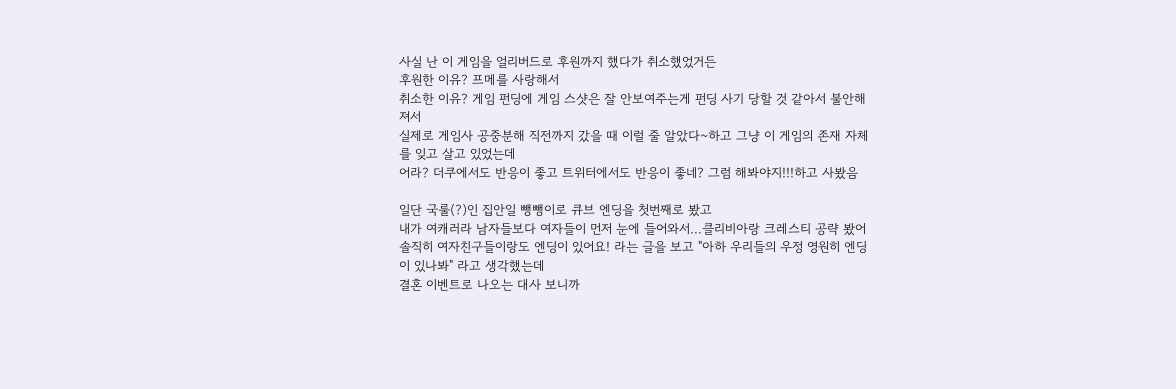사실 난 이 게임을 얼리버드로 후원까지 했다가 취소했었거든
후원한 이유? 프메를 사랑해서
취소한 이유? 게임 펀딩에 게임 스샷은 잘 안보여주는게 펀딩 사기 당할 것 같아서 불안해져서
실제로 게임사 공중분해 직전까지 갔을 때 이럴 줄 알았다~하고 그냥 이 게임의 존재 자체를 잊고 살고 있었는데
어라? 더쿠에서도 반응이 좋고 트위터에서도 반응이 좋네? 그럼 해봐야지!!!하고 사봤음

일단 국룰(?)인 집안일 뺑뺑이로 큐브 엔딩을 첫번째로 봤고
내가 여캐러라 남자들보다 여자들이 먼저 눈에 들어와서...클리비아랑 크레스티 공략 봤어
솔직히 여자친구들이랑도 엔딩이 있어요! 라는 글을 보고 "아하 우리들의 우정 영원히 엔딩이 있나봐" 라고 생각했는데
결혼 이벤트로 나오는 대사 보니까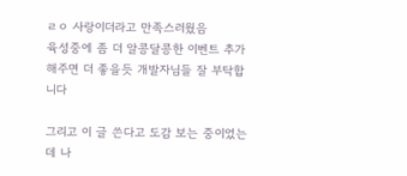ㄹㅇ 사랑이더라고 만족스러웠음
육성중에 좀 더 알콩달콩한 이벤트 추가해주면 더 좋을듯 개발자님들 잘 부탁합니다

그리고 이 글 쓴다고 도감 보는 중이었는데 나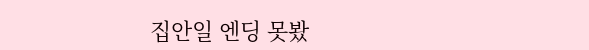집안일 엔딩 못봤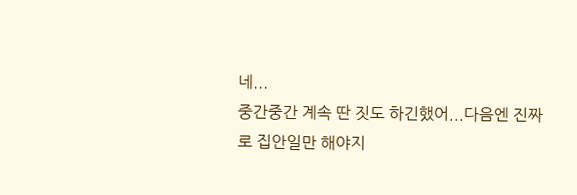네...
중간중간 계속 딴 짓도 하긴했어...다음엔 진짜로 집안일만 해야지